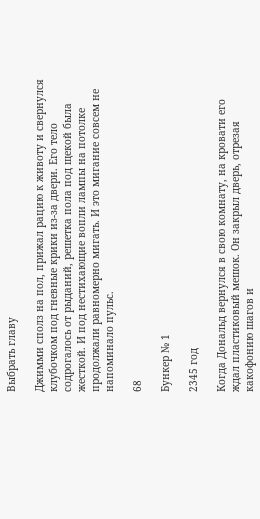Выбрать главу

Джимми сполз на пол, прижал рацию к животу и свернулся клубочком под гневные крики из-за двери. Его тело содрогалось от рыданий, решетка пола под щекой была жесткой. И под нестихающие вопли лампы на потолке продолжали равномерно мигать. И это мигание совсем не напоминало пульс.

68

Бункер № 1

2345 год

Когда Дональд вернулся в свою комнату, на кровати его ждал пластиковый мешок. Он закрыл дверь, отрезая какофонию шагов и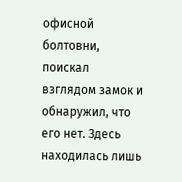офисной болтовни, поискал взглядом замок и обнаружил, что его нет. Здесь находилась лишь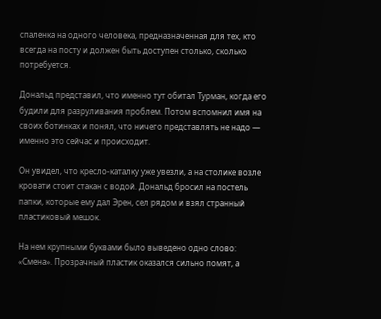спаленка на одного человека, предназначенная для тех, кто всегда на посту и должен быть доступен столько, сколько потребуется.

Дональд представил, что именно тут обитал Турман, когда его будили для разруливания проблем. Потом вспомнил имя на своих ботинках и понял, что ничего представлять не надо — именно это сейчас и происходит.

Он увидел, что кресло-каталку уже увезли, а на столике возле кровати стоит стакан с водой. Дональд бросил на постель папки, которые ему дал Эрен, сел рядом и взял странный пластиковый мешок.

На нем крупными буквами было выведено одно слово: «Смена». Прозрачный пластик оказался сильно помят, а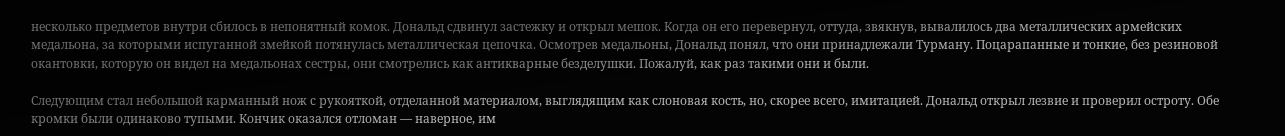несколько предметов внутри сбилось в непонятный комок. Дональд сдвинул застежку и открыл мешок. Когда он его перевернул, оттуда, звякнув, вывалилось два металлических армейских медальона, за которыми испуганной змейкой потянулась металлическая цепочка. Осмотрев медальоны, Дональд понял, что они принадлежали Турману. Поцарапанные и тонкие, без резиновой окантовки, которую он видел на медальонах сестры, они смотрелись как антикварные безделушки. Пожалуй, как раз такими они и были.

Следующим стал небольшой карманный нож с рукояткой, отделанной материалом, выглядящим как слоновая кость, но, скорее всего, имитацией. Дональд открыл лезвие и проверил остроту. Обе кромки были одинаково тупыми. Кончик оказался отломан — наверное, им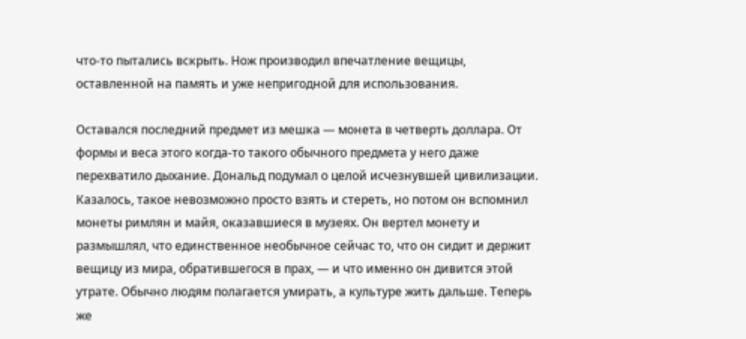что-то пытались вскрыть. Нож производил впечатление вещицы, оставленной на память и уже непригодной для использования.

Оставался последний предмет из мешка — монета в четверть доллара. От формы и веса этого когда-то такого обычного предмета у него даже перехватило дыхание. Дональд подумал о целой исчезнувшей цивилизации. Казалось, такое невозможно просто взять и стереть, но потом он вспомнил монеты римлян и майя, оказавшиеся в музеях. Он вертел монету и размышлял, что единственное необычное сейчас то, что он сидит и держит вещицу из мира, обратившегося в прах, — и что именно он дивится этой утрате. Обычно людям полагается умирать, а культуре жить дальше. Теперь же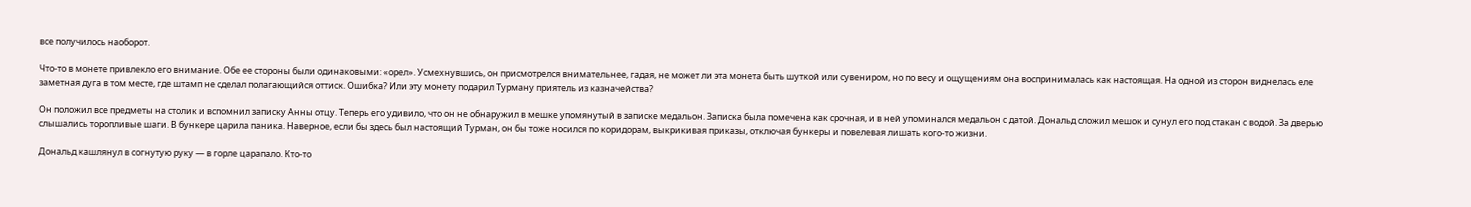все получилось наоборот.

Что-то в монете привлекло его внимание. Обе ее стороны были одинаковыми: «орел». Усмехнувшись, он присмотрелся внимательнее, гадая, не может ли эта монета быть шуткой или сувениром, но по весу и ощущениям она воспринималась как настоящая. На одной из сторон виднелась еле заметная дуга в том месте, где штамп не сделал полагающийся оттиск. Ошибка? Или эту монету подарил Турману приятель из казначейства?

Он положил все предметы на столик и вспомнил записку Анны отцу. Теперь его удивило, что он не обнаружил в мешке упомянутый в записке медальон. Записка была помечена как срочная, и в ней упоминался медальон с датой. Дональд сложил мешок и сунул его под стакан с водой. За дверью слышались торопливые шаги. В бункере царила паника. Наверное, если бы здесь был настоящий Турман, он бы тоже носился по коридорам, выкрикивая приказы, отключая бункеры и повелевая лишать кого-то жизни.

Дональд кашлянул в согнутую руку — в горле царапало. Кто-то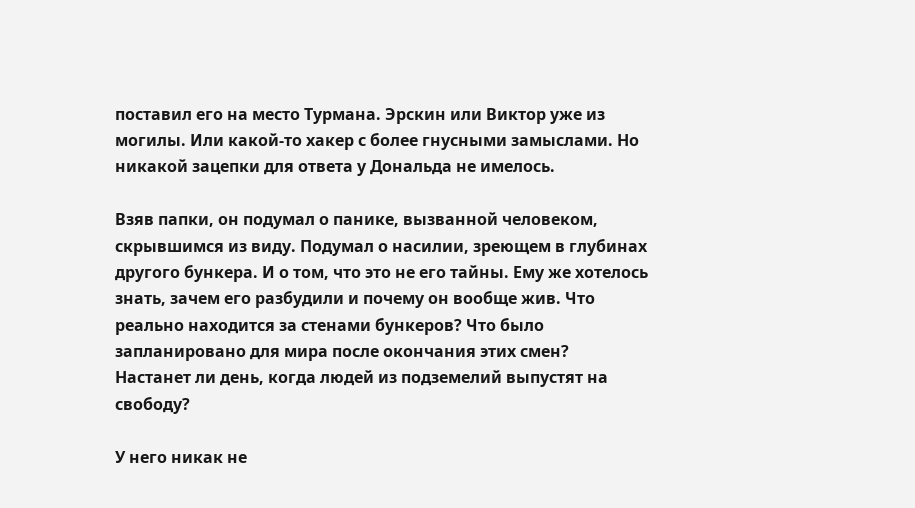поставил его на место Турмана. Эрскин или Виктор уже из могилы. Или какой-то хакер с более гнусными замыслами. Но никакой зацепки для ответа у Дональда не имелось.

Взяв папки, он подумал о панике, вызванной человеком, скрывшимся из виду. Подумал о насилии, зреющем в глубинах другого бункера. И о том, что это не его тайны. Ему же хотелось знать, зачем его разбудили и почему он вообще жив. Что реально находится за стенами бункеров? Что было запланировано для мира после окончания этих смен? Настанет ли день, когда людей из подземелий выпустят на свободу?

У него никак не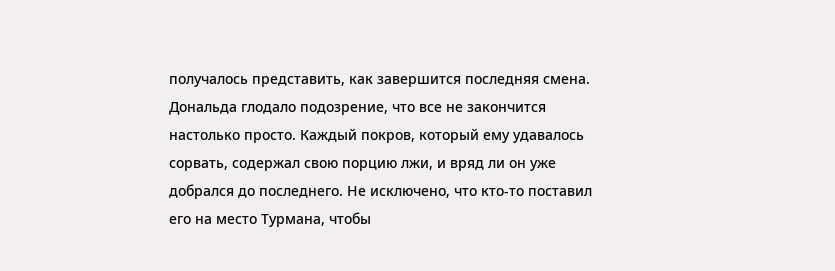получалось представить, как завершится последняя смена. Дональда глодало подозрение, что все не закончится настолько просто. Каждый покров, который ему удавалось сорвать, содержал свою порцию лжи, и вряд ли он уже добрался до последнего. Не исключено, что кто-то поставил его на место Турмана, чтобы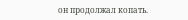он продолжал копать.